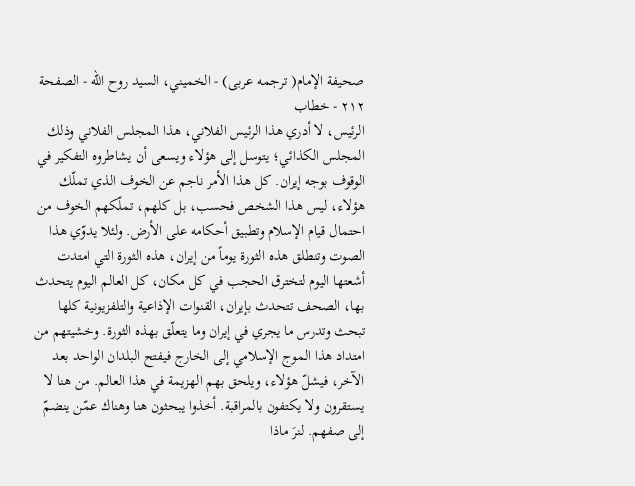صحيفة الإمام( ترجمه عربى) - الخميني، السيد روح الله - الصفحة ٢١٢ - خطاب
الرئيس، لا أدري هذا الرئيس الفلاني، هذا المجلس الفلاني وذلك المجلس الكذائي؛ يتوسل إلى هؤلاء ويسعى أن يشاطروه التفكير في الوقوف بوجه إيران. كل هذا الأمر ناجم عن الخوف الذي تملّك هؤلاء، ليس هذا الشخص فحسب، بل كلهم، تملّكهم الخوف من احتمال قيام الإسلام وتطبيق أحكامه على الأرض. ولئلا يدوّي هذا الصوت وتنطلق هذه الثورة يوماً من إيران، هذه الثورة التي امتدت أشعتها اليوم لتخترق الحجب في كل مكان، كل العالم اليوم يتحدث بها، الصحف تتحدث بإيران، القنوات الإذاعية والتلفزيونية كلها تبحث وتدرس ما يجري في إيران وما يتعلّق بهذه الثورة. وخشيتهم من امتداد هذا الموج الإسلامي إلى الخارج فيفتح البلدان الواحد بعد الآخر، فيشلّ هؤلاء، ويلحق بهم الهزيمة في هذا العالم. من هنا لا يستقرون ولا يكتفون بالمراقبة. أخذوا يبحثون هنا وهناك عمّن ينضمّ إلى صفهم. لنرَ ماذا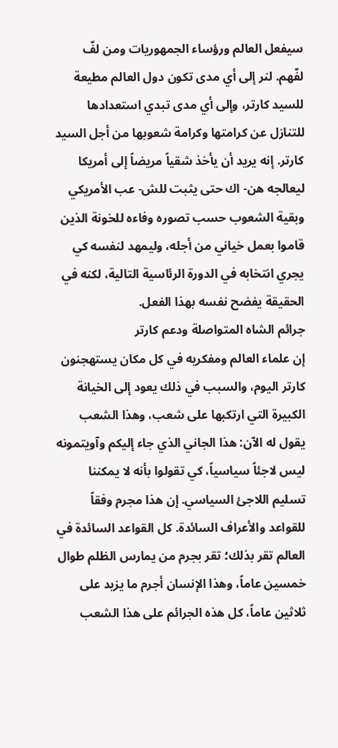سيفعل العالم ورؤساء الجمهوريات ومن لفّ لفّهم. لنر إلى أي مدى تكون دول العالم مطيعة للسيد كارتر، وإلى أي مدى تبدي استعدادها للتنازل عن كرامتها وكرامة شعوبها من أجل السيد كارتر. إنه يريد أن يأخذ شقياً مريضاً إلى أمريكا ليعالجه هن- اك حتى يثبت للش- عب الأمريكي وبقية الشعوب حسب تصوره وفاءه للخونة الذين قاموا بعمل خياني من أجله، وليمهد لنفسه كي يجري انتخابه في الدورة الرئاسية التالية، لكنه في الحقيقة يفضح نفسه بهذا الفعل.
جرائم الشاه المتواصلة ودعم كارتر
إن علماء العالم ومفكريه في كل مكان يستهجنون كارتر اليوم، والسبب في ذلك يعود إلى الخيانة الكبيرة التي ارتكبها على شعب، وهذا الشعب يقول له الآن: هذا الجاني الذي جاء إليكم وآويتمونه ليس لاجئاً سياسياً، كي تقولوا بأنه لا يمكننا تسليم اللاجئ السياسي. إن هذا مجرم وفقاً للقواعد والأعراف السائدة. كل القواعد السائدة في العالم تقر بذلك؛ تقر بجرم من يمارس الظلم طوال خمسين عاماً، وهذا الإنسان أجرم ما يزيد على ثلاثين عاماً، كل هذه الجرائم على هذا الشعب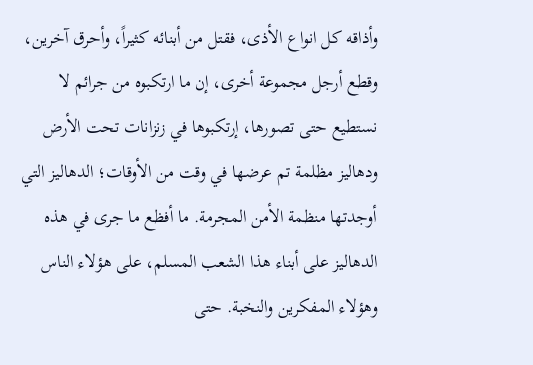وأذاقه كل انواع الأذى، فقتل من أبنائه كثيراً، وأحرق آخرين، وقطع أرجل مجموعة أخرى، إن ما ارتكبوه من جرائم لا نستطيع حتى تصورها، إرتكبوها في زنزانات تحت الأرض ودهاليز مظلمة تم عرضها في وقت من الأوقات؛ الدهاليز التي أوجدتها منظمة الأمن المجرمة. ما أفظع ما جرى في هذه الدهاليز على أبناء هذا الشعب المسلم، على هؤلاء الناس وهؤلاء المفكرين والنخبة. حتى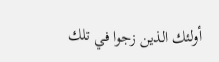أولئك الذين زجوا في تلك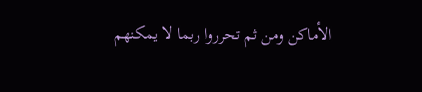الأماكن ومن ثم تحرروا ربما لا يمكنهم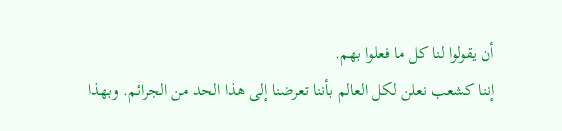أن يقولوا لنا كل ما فعلوا بهم.
إننا كشعب نعلن لكل العالم بأننا تعرضنا إلى هذا الحد من الجرائم. وبهذا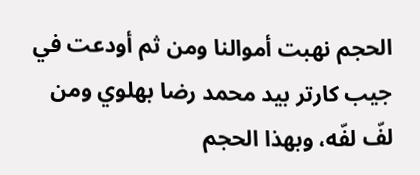الحجم نهبت أموالنا ومن ثم أودعت في جيب كارتر بيد محمد رضا بهلوي ومن لفّ لفّه، وبهذا الحجم